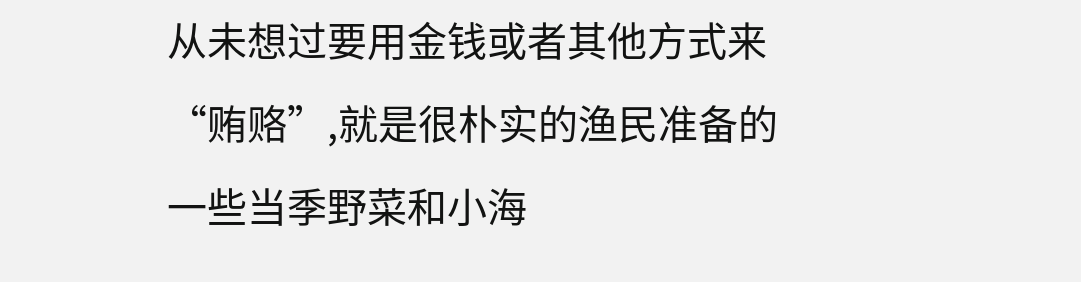从未想过要用金钱或者其他方式来“贿赂”,就是很朴实的渔民准备的一些当季野菜和小海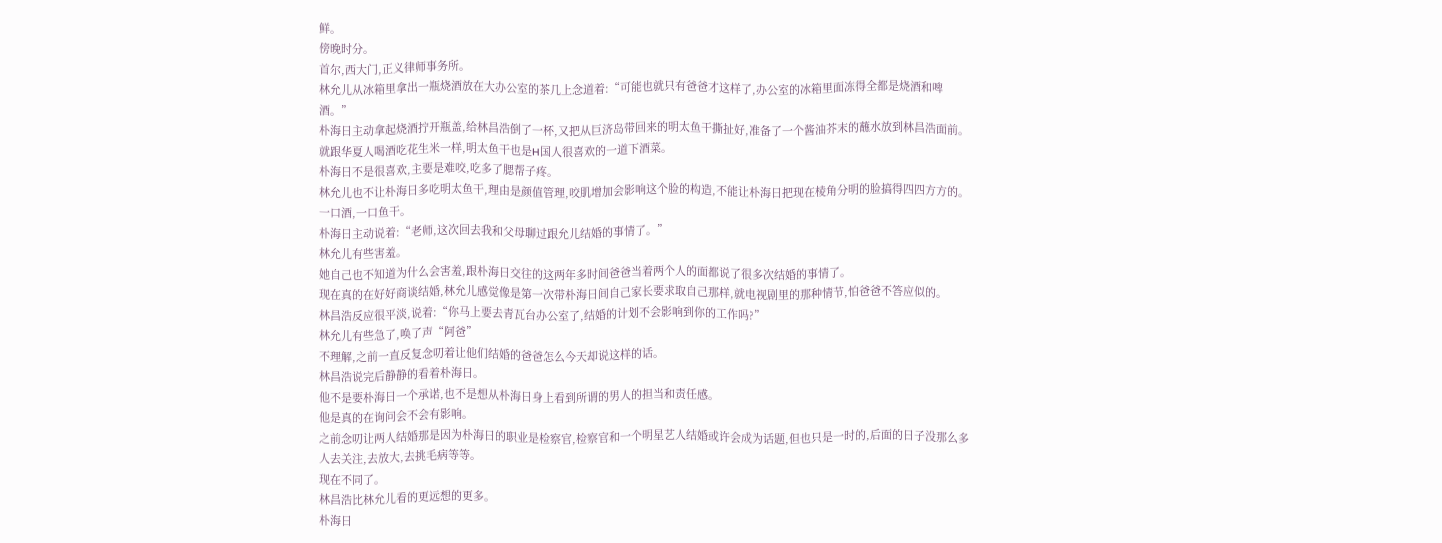鲜。
傍晚时分。
首尔,西大门,正义律师事务所。
林允儿从冰箱里拿出一瓶烧酒放在大办公室的茶几上念道着:“可能也就只有爸爸才这样了,办公室的冰箱里面冻得全都是烧酒和啤酒。”
朴海日主动拿起烧酒拧开瓶盖,给林昌浩倒了一杯,又把从巨济岛带回来的明太鱼干撕扯好,准备了一个酱油芥末的蘸水放到林昌浩面前。
就跟华夏人喝酒吃花生米一样,明太鱼干也是H国人很喜欢的一道下酒菜。
朴海日不是很喜欢,主要是难咬,吃多了腮帮子疼。
林允儿也不让朴海日多吃明太鱼干,理由是颜值管理,咬肌增加会影响这个脸的构造,不能让朴海日把现在棱角分明的脸搞得四四方方的。
一口酒,一口鱼干。
朴海日主动说着:“老师,这次回去我和父母聊过跟允儿结婚的事情了。”
林允儿有些害羞。
她自己也不知道为什么会害羞,跟朴海日交往的这两年多时间爸爸当着两个人的面都说了很多次结婚的事情了。
现在真的在好好商谈结婚,林允儿感觉像是第一次带朴海日间自己家长要求取自己那样,就电视剧里的那种情节,怕爸爸不答应似的。
林昌浩反应很平淡,说着:“你马上要去青瓦台办公室了,结婚的计划不会影响到你的工作吗?”
林允儿有些急了,唤了声“阿爸”
不理解,之前一直反复念叨着让他们结婚的爸爸怎么今天却说这样的话。
林昌浩说完后静静的看着朴海日。
他不是要朴海日一个承诺,也不是想从朴海日身上看到所谓的男人的担当和责任感。
他是真的在询问会不会有影响。
之前念叨让两人结婚那是因为朴海日的职业是检察官,检察官和一个明星艺人结婚或许会成为话题,但也只是一时的,后面的日子没那么多人去关注,去放大,去挑毛病等等。
现在不同了。
林昌浩比林允儿看的更远想的更多。
朴海日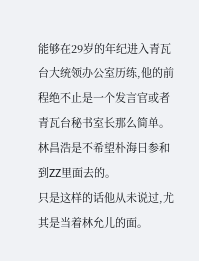能够在29岁的年纪进入青瓦台大统领办公室历练,他的前程绝不止是一个发言官或者青瓦台秘书室长那么简单。
林昌浩是不希望朴海日参和到ZZ里面去的。
只是这样的话他从未说过,尤其是当着林允儿的面。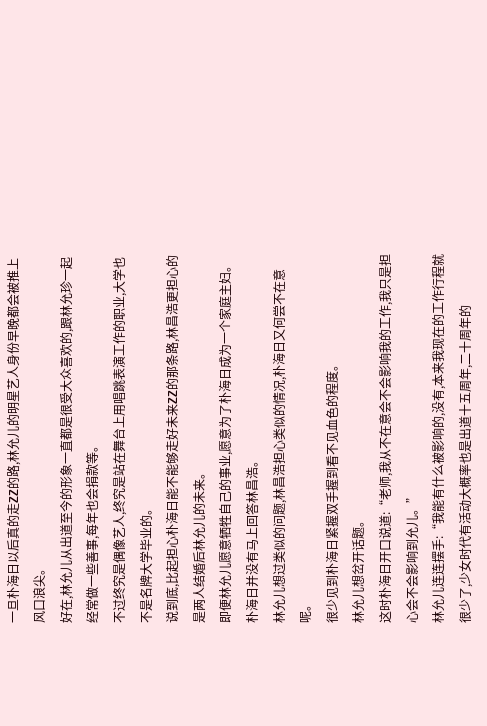一旦朴海日以后真的走ZZ的路,林允儿的明星艺人身份早晚都会被推上风口浪尖。
好在,林允儿从出道至今的形象一直都是很受大众喜欢的,跟林允珍一起经常做一些善事,每年也会捐款等。
不过终究是偶像艺人,终究是站在舞台上用唱跳表演工作的职业,大学也不是名牌大学毕业的。
说到底,比起担心朴海日能不能够走好未来ZZ的那条路,林昌浩更担心的是两人结婚后林允儿的未来。
即便林允儿愿意牺牲自己的事业,愿意为了朴海日成为一个家庭主妇。
朴海日并没有马上回答林昌浩。
林允儿想过类似的问题,林昌浩担心类似的情况,朴海日又何尝不在意呢。
很少见到朴海日紧握双手握到看不见血色的程度。
林允儿想岔开话题。
这时朴海日开口说道:“老师,我从不在意会不会影响我的工作,我只是担心会不会影响到允儿。”
林允儿连连摆手:“我能有什么被影响的,没有,本来我现在的工作行程就很少了,少女时代有活动大概率也是出道十五周年,二十周年的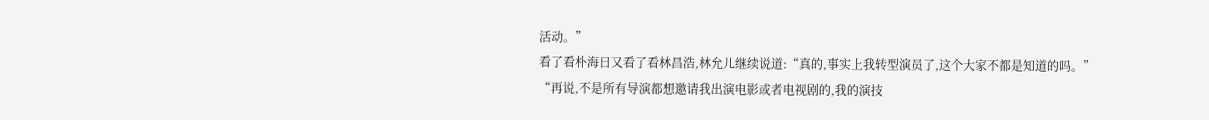活动。”
看了看朴海日又看了看林昌浩,林允儿继续说道:“真的,事实上我转型演员了,这个大家不都是知道的吗。”
“再说,不是所有导演都想邀请我出演电影或者电视剧的,我的演技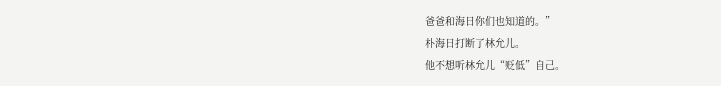爸爸和海日你们也知道的。”
朴海日打断了林允儿。
他不想听林允儿“贬低”自己。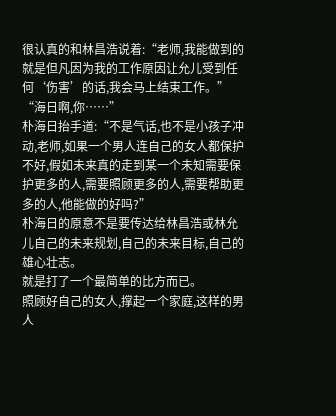很认真的和林昌浩说着:“老师,我能做到的就是但凡因为我的工作原因让允儿受到任何‘伤害’的话,我会马上结束工作。”
“海日啊,你……”
朴海日抬手道:“不是气话,也不是小孩子冲动,老师,如果一个男人连自己的女人都保护不好,假如未来真的走到某一个未知需要保护更多的人,需要照顾更多的人,需要帮助更多的人,他能做的好吗?”
朴海日的原意不是要传达给林昌浩或林允儿自己的未来规划,自己的未来目标,自己的雄心壮志。
就是打了一个最简单的比方而已。
照顾好自己的女人,撑起一个家庭,这样的男人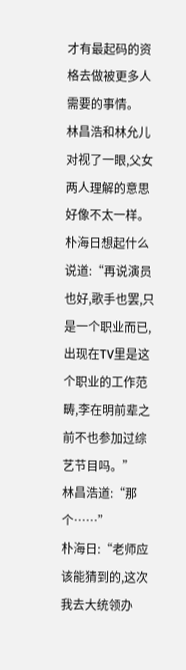才有最起码的资格去做被更多人需要的事情。
林昌浩和林允儿对视了一眼,父女两人理解的意思好像不太一样。
朴海日想起什么说道:“再说演员也好,歌手也罢,只是一个职业而已,出现在TV里是这个职业的工作范畴,李在明前辈之前不也参加过综艺节目吗。”
林昌浩道:“那个……”
朴海日:“老师应该能猜到的,这次我去大统领办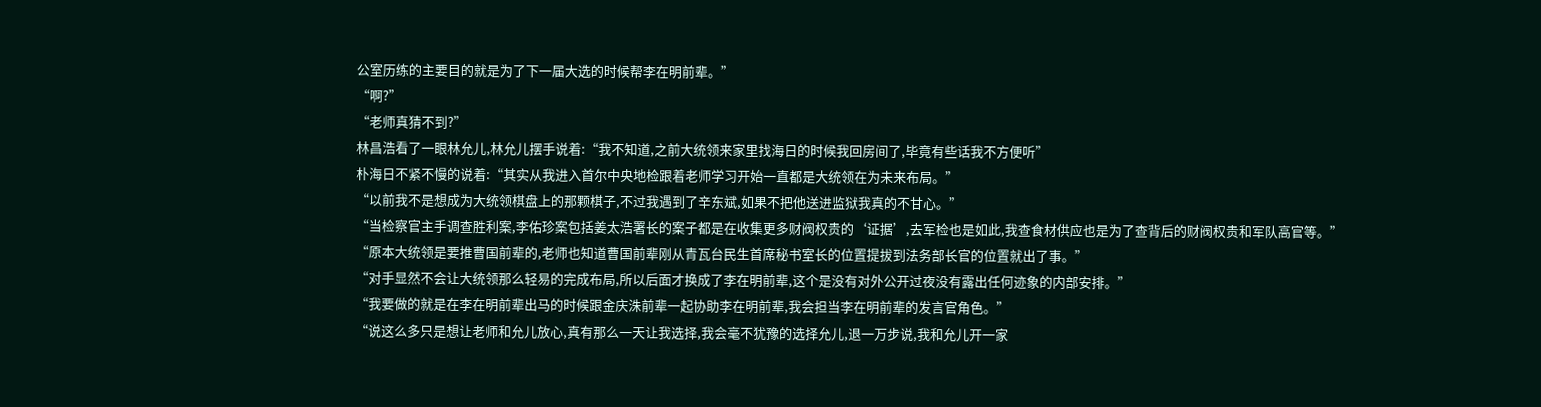公室历练的主要目的就是为了下一届大选的时候帮李在明前辈。”
“啊?”
“老师真猜不到?”
林昌浩看了一眼林允儿,林允儿摆手说着:“我不知道,之前大统领来家里找海日的时候我回房间了,毕竟有些话我不方便听”
朴海日不紧不慢的说着:“其实从我进入首尔中央地检跟着老师学习开始一直都是大统领在为未来布局。”
“以前我不是想成为大统领棋盘上的那颗棋子,不过我遇到了辛东斌,如果不把他送进监狱我真的不甘心。”
“当检察官主手调查胜利案,李佑珍案包括姜太浩署长的案子都是在收集更多财阀权贵的‘证据’,去军检也是如此,我查食材供应也是为了查背后的财阀权贵和军队高官等。”
“原本大统领是要推曹国前辈的,老师也知道曹国前辈刚从青瓦台民生首席秘书室长的位置提拔到法务部长官的位置就出了事。”
“对手显然不会让大统领那么轻易的完成布局,所以后面才换成了李在明前辈,这个是没有对外公开过夜没有露出任何迹象的内部安排。”
“我要做的就是在李在明前辈出马的时候跟金庆洙前辈一起协助李在明前辈,我会担当李在明前辈的发言官角色。”
“说这么多只是想让老师和允儿放心,真有那么一天让我选择,我会毫不犹豫的选择允儿,退一万步说,我和允儿开一家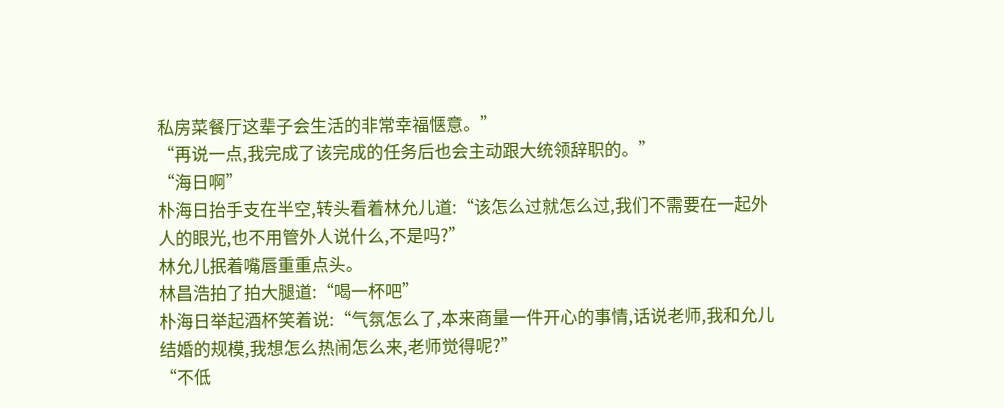私房菜餐厅这辈子会生活的非常幸福惬意。”
“再说一点,我完成了该完成的任务后也会主动跟大统领辞职的。”
“海日啊”
朴海日抬手支在半空,转头看着林允儿道:“该怎么过就怎么过,我们不需要在一起外人的眼光,也不用管外人说什么,不是吗?”
林允儿抿着嘴唇重重点头。
林昌浩拍了拍大腿道:“喝一杯吧”
朴海日举起酒杯笑着说:“气氛怎么了,本来商量一件开心的事情,话说老师,我和允儿结婚的规模,我想怎么热闹怎么来,老师觉得呢?”
“不低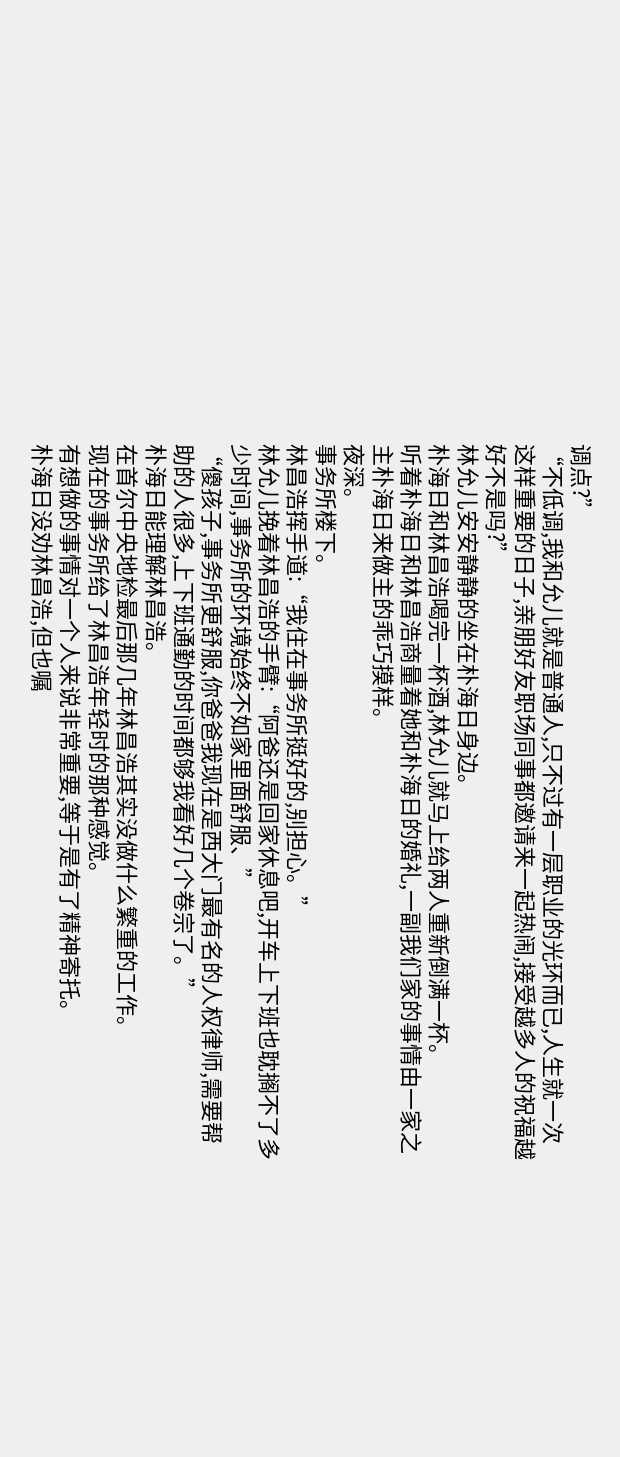调点?”
“不低调,我和允儿就是普通人,只不过有一层职业的光环而已,人生就一次这样重要的日子,亲朋好友职场同事都邀请来一起热闹,接受越多人的祝福越好不是吗?”
林允儿安安静静的坐在朴海日身边。
朴海日和林昌浩喝完一杯酒,林允儿就马上给两人重新倒满一杯。
听着朴海日和林昌浩商量着她和朴海日的婚礼,一副我们家的事情由一家之主朴海日来做主的乖巧摸样。
夜深。
事务所楼下。
林昌浩挥手道:“我住在事务所挺好的,别担心。”
林允儿挽着林昌浩的手臂:“阿爸还是回家休息吧,开车上下班也耽搁不了多少时间,事务所的环境始终不如家里面舒服、”
“傻孩子,事务所更舒服,你爸爸我现在是西大门最有名的人权律师,需要帮助的人很多,上下班通勤的时间都够我看好几个卷宗了。”
朴海日能理解林昌浩。
在首尔中央地检最后那几年林昌浩其实没做什么繁重的工作。
现在的事务所给了林昌浩年轻时的那种感觉。
有想做的事情对一个人来说非常重要,等于是有了精神寄托。
朴海日没劝林昌浩,但也嘱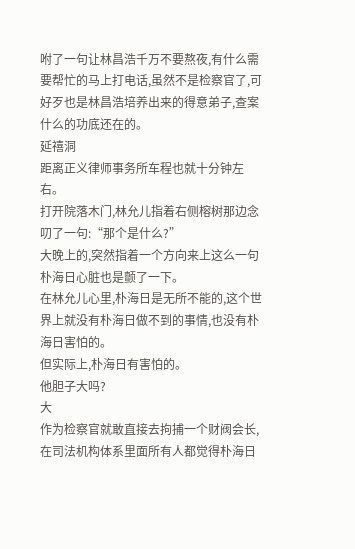咐了一句让林昌浩千万不要熬夜,有什么需要帮忙的马上打电话,虽然不是检察官了,可好歹也是林昌浩培养出来的得意弟子,查案什么的功底还在的。
延禧洞
距离正义律师事务所车程也就十分钟左右。
打开院落木门,林允儿指着右侧榕树那边念叨了一句:“那个是什么?”
大晚上的,突然指着一个方向来上这么一句朴海日心脏也是颤了一下。
在林允儿心里,朴海日是无所不能的,这个世界上就没有朴海日做不到的事情,也没有朴海日害怕的。
但实际上,朴海日有害怕的。
他胆子大吗?
大
作为检察官就敢直接去拘捕一个财阀会长,在司法机构体系里面所有人都觉得朴海日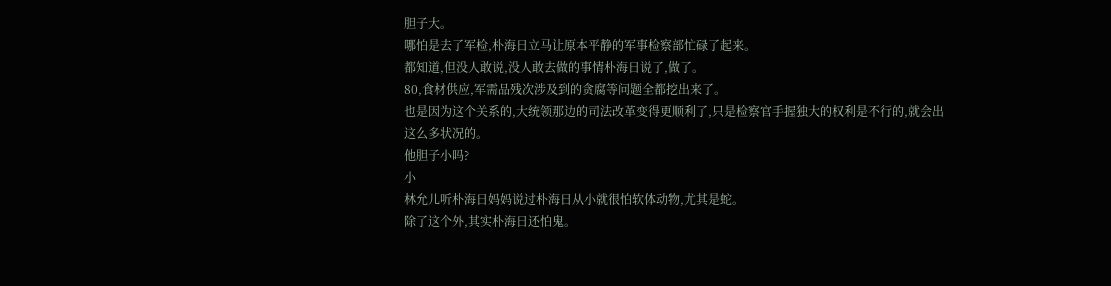胆子大。
哪怕是去了军检,朴海日立马让原本平静的军事检察部忙碌了起来。
都知道,但没人敢说,没人敢去做的事情朴海日说了,做了。
80,食材供应,军需品残次涉及到的贪腐等问题全都挖出来了。
也是因为这个关系的,大统领那边的司法改革变得更顺利了,只是检察官手握独大的权利是不行的,就会出这么多状况的。
他胆子小吗?
小
林允儿听朴海日妈妈说过朴海日从小就很怕软体动物,尤其是蛇。
除了这个外,其实朴海日还怕鬼。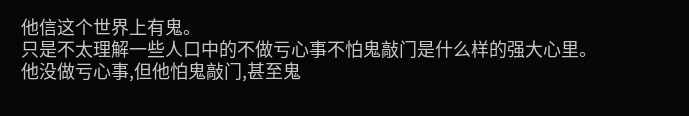他信这个世界上有鬼。
只是不太理解一些人口中的不做亏心事不怕鬼敲门是什么样的强大心里。
他没做亏心事,但他怕鬼敲门,甚至鬼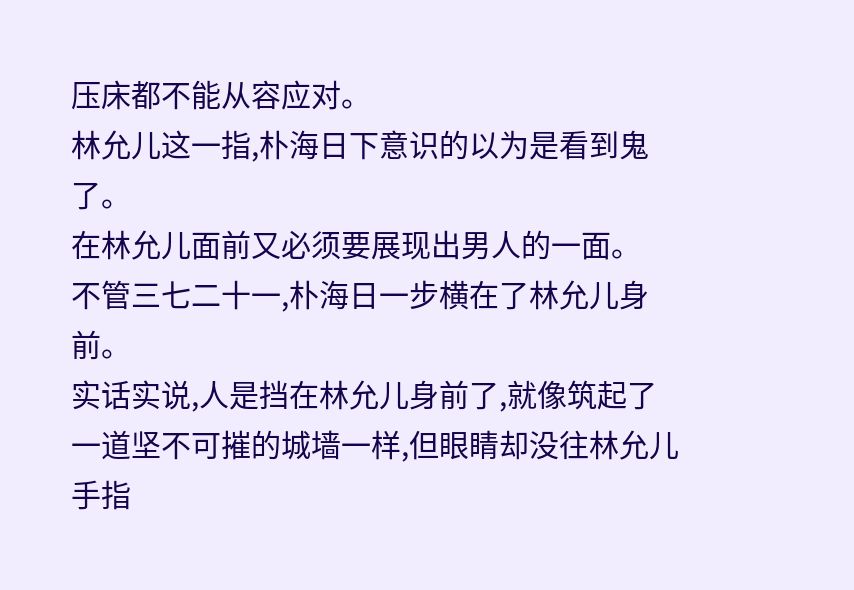压床都不能从容应对。
林允儿这一指,朴海日下意识的以为是看到鬼了。
在林允儿面前又必须要展现出男人的一面。
不管三七二十一,朴海日一步横在了林允儿身前。
实话实说,人是挡在林允儿身前了,就像筑起了一道坚不可摧的城墙一样,但眼睛却没往林允儿手指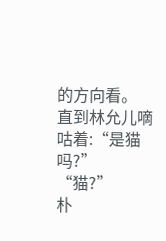的方向看。
直到林允儿嘀咕着:“是猫吗?”
“猫?”
朴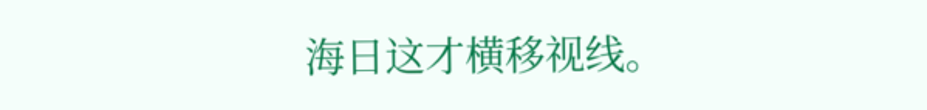海日这才横移视线。